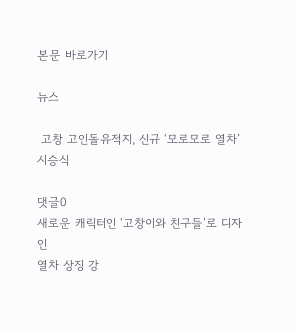본문 바로가기

뉴스

 고창 고인돌유적지, 신규 ‘모로모로 열차’ 시승식

댓글0
새로운 캐릭터인 ‘고창이와 친구들’로 디자인
열차 상징 강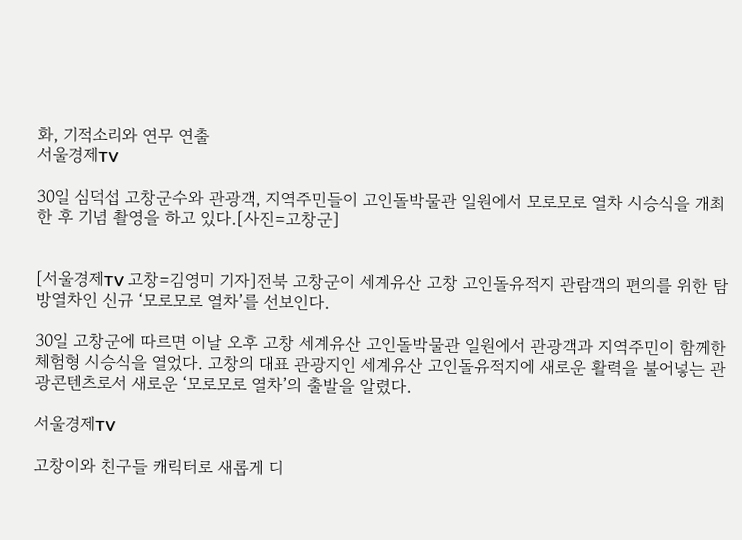화, 기적소리와 연무 연출
서울경제TV

30일 심덕섭 고창군수와 관광객, 지역주민들이 고인돌박물관 일원에서 모로모로 열차 시승식을 개최한 후 기념 촬영을 하고 있다.[사진=고창군]


[서울경제TV 고창=김영미 기자]전북 고창군이 세계유산 고창 고인돌유적지 관람객의 편의를 위한 탐방열차인 신규 ‘모로모로 열차’를 선보인다.

30일 고창군에 따르면 이날 오후 고창 세계유산 고인돌박물관 일원에서 관광객과 지역주민이 함께한 체험형 시승식을 열었다. 고창의 대표 관광지인 세계유산 고인돌유적지에 새로운 활력을 불어넣는 관광콘텐츠로서 새로운 ‘모로모로 열차’의 출발을 알렸다.

서울경제TV

고창이와 친구들 캐릭터로 새롭게 디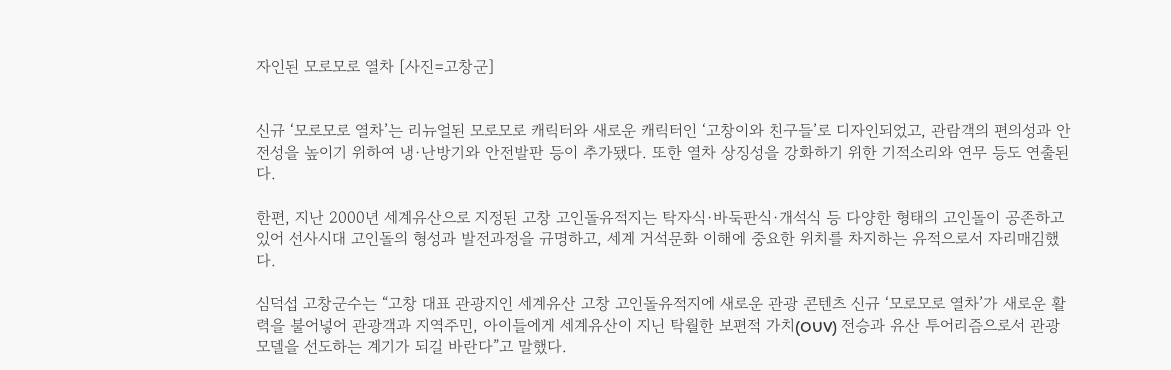자인된 모로모로 열차 [사진=고창군]


신규 ‘모로모로 열차’는 리뉴얼된 모로모로 캐릭터와 새로운 캐릭터인 ‘고창이와 친구들’로 디자인되었고, 관람객의 편의성과 안전성을 높이기 위하여 냉·난방기와 안전발판 등이 추가됐다. 또한 열차 상징성을 강화하기 위한 기적소리와 연무 등도 연출된다.

한편, 지난 2000년 세계유산으로 지정된 고창 고인돌유적지는 탁자식·바둑판식·개석식 등 다양한 형태의 고인돌이 공존하고 있어 선사시대 고인돌의 형성과 발전과정을 규명하고, 세계 거석문화 이해에 중요한 위치를 차지하는 유적으로서 자리매김했다.

심덕섭 고창군수는 “고창 대표 관광지인 세계유산 고창 고인돌유적지에 새로운 관광 콘텐츠 신규 ‘모로모로 열차’가 새로운 활력을 불어넣어 관광객과 지역주민, 아이들에게 세계유산이 지닌 탁월한 보편적 가치(OUV) 전승과 유산 투어리즘으로서 관광 모델을 선도하는 계기가 되길 바란다”고 말했다.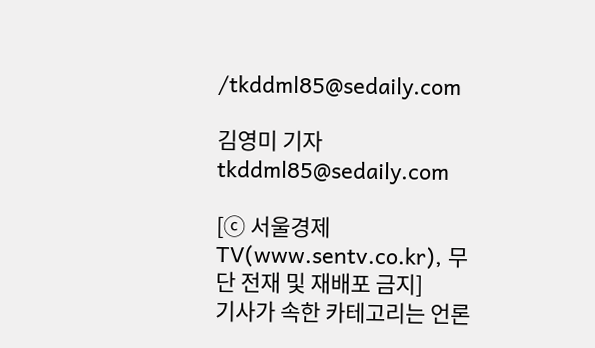/tkddml85@sedaily.com

김영미 기자 tkddml85@sedaily.com

[ⓒ 서울경제TV(www.sentv.co.kr), 무단 전재 및 재배포 금지]
기사가 속한 카테고리는 언론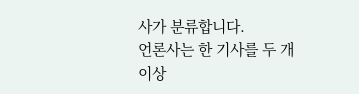사가 분류합니다.
언론사는 한 기사를 두 개 이상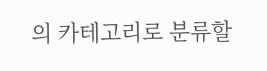의 카테고리로 분류할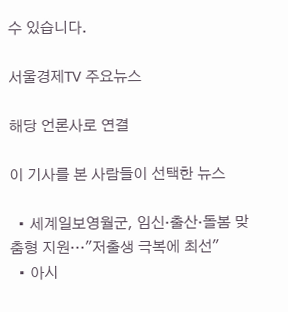수 있습니다.

서울경제TV 주요뉴스

해당 언론사로 연결

이 기사를 본 사람들이 선택한 뉴스

  • 세계일보영월군, 임신·출산·돌봄 맞춤형 지원…"저출생 극복에 최선"
  • 아시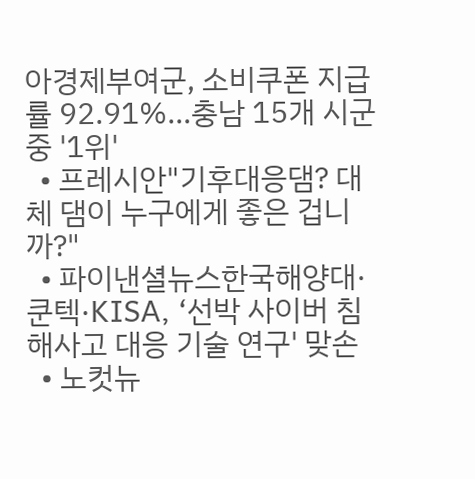아경제부여군, 소비쿠폰 지급률 92.91%…충남 15개 시군 중 '1위'
  • 프레시안"기후대응댐? 대체 댐이 누구에게 좋은 겁니까?"
  • 파이낸셜뉴스한국해양대·쿤텍·KISA, ‘선박 사이버 침해사고 대응 기술 연구' 맞손
  • 노컷뉴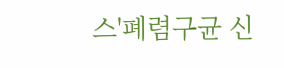스'폐렴구균 신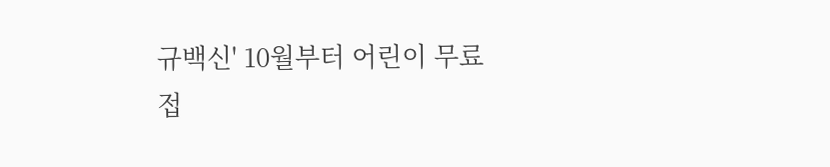규백신' 10월부터 어린이 무료 접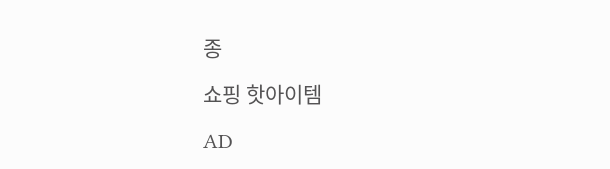종

쇼핑 핫아이템

AD